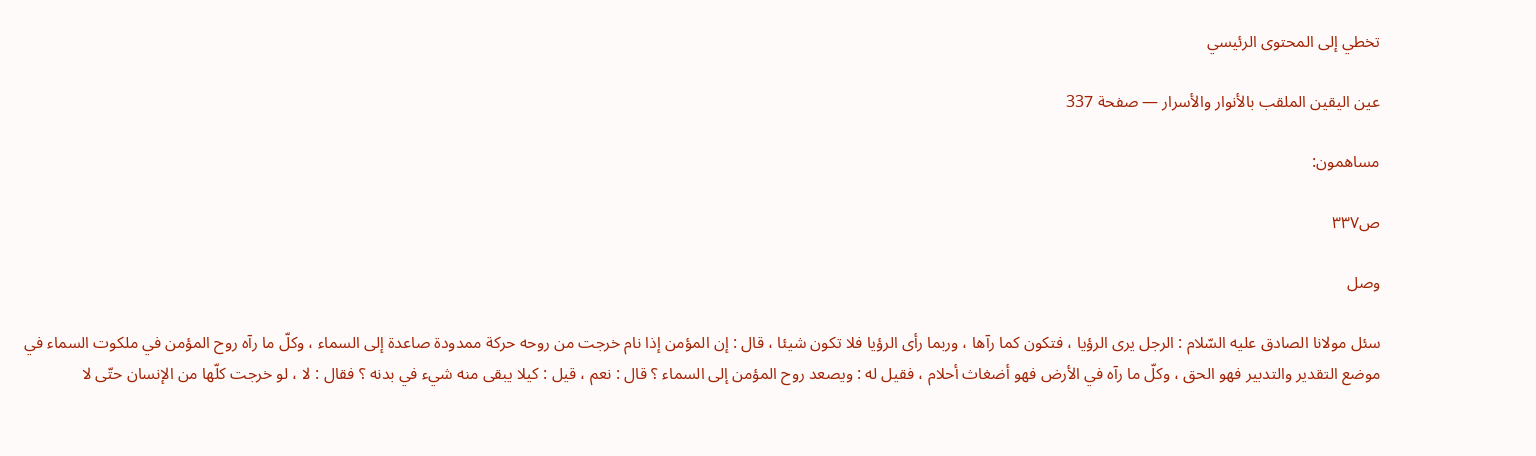تخطي إلى المحتوى الرئيسي

عين اليقين الملقب بالأنوار والأسرار — صفحة 337

مساهمون:

ص٣٣٧

وصل

سئل مولانا الصادق عليه السّلام : الرجل يرى الرؤيا ، فتكون كما رآها ، وربما رأى الرؤيا فلا تكون شيئا ، قال : إن المؤمن إذا نام خرجت من روحه حركة ممدودة صاعدة إلى السماء ، وكلّ ما رآه روح المؤمن في ملكوت السماء في موضع التقدير والتدبير فهو الحق ، وكلّ ما رآه في الأرض فهو أضغاث أحلام ، فقيل له : ويصعد روح المؤمن إلى السماء ؟ قال : نعم ، قيل : كيلا يبقى منه شيء في بدنه ؟ فقال : لا ، لو خرجت كلّها من الإنسان حتّى لا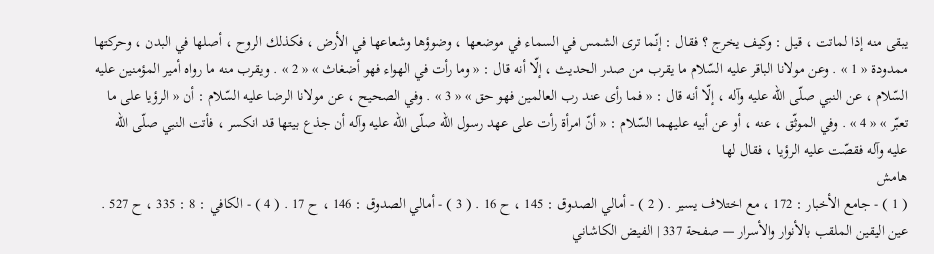يبقى منه إذا لماتت ، قيل : وكيف يخرج ؟ فقال : إنّما ترى الشمس في السماء في موضعها ، وضوؤها وشعاعها في الأرض ، فكذلك الروح ، أصلها في البدن ، وحركتها ممدودة « 1 » . وعن مولانا الباقر عليه السّلام ما يقرب من صدر الحديث ، إلّا أنه قال : « وما رأت في الهواء فهو أضغاث » « 2 » . ويقرب منه ما رواه أمير المؤمنين عليه السّلام ، عن النبي صلّى اللّه عليه وآله ، إلّا أنه قال : « فما رأى عند رب العالمين فهو حق » « 3 » . وفي الصحيح ، عن مولانا الرضا عليه السّلام : أن « الرؤيا على ما تعبّر » « 4 » . وفي الموثّق ، عنه ، أو عن أبيه عليهما السّلام : « أنّ امرأة رأت على عهد رسول اللّه صلّى اللّه عليه وآله أن جذع بيتها قد انكسر ، فأتت النبي صلّى اللّه عليه وآله فقصّت عليه الرؤيا ، فقال لها
هامش
( 1 ) - جامع الأخبار : 172 ، مع اختلاف يسير . ( 2 ) - أمالي الصدوق : 145 ، ح 16 . ( 3 ) - أمالي الصدوق : 146 ، ح 17 . ( 4 ) - الكافي : 8 : 335 ، ح 527 .
عين اليقين الملقب بالأنوار والأسرار — صفحة 337 | الفيض الكاشاني